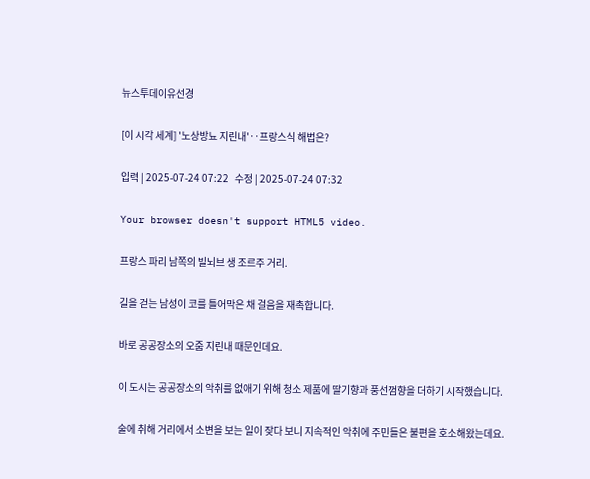뉴스투데이유선경

[이 시각 세계] '노상방뇨 지린내'‥프랑스식 해법은?

입력 | 2025-07-24 07:22   수정 | 2025-07-24 07:32

Your browser doesn't support HTML5 video.

프랑스 파리 남쪽의 빌뇌브 생 조르주 거리.

길을 걷는 남성이 코를 틀어막은 채 걸음을 재촉합니다.

바로 공공장소의 오줌 지린내 때문인데요.

이 도시는 공공장소의 악취를 없애기 위해 청소 제품에 딸기향과 풍선껌향을 더하기 시작했습니다.

술에 취해 거리에서 소변을 보는 일이 잦다 보니 지속적인 악취에 주민들은 불편을 호소해왔는데요.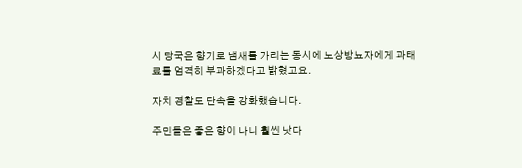시 당국은 향기로 냄새를 가리는 동시에 노상방뇨자에게 과태료를 엄격히 부과하겠다고 밝혔고요.

자치 경찰도 단속을 강화했습니다.

주민들은 좋은 향이 나니 훨씬 낫다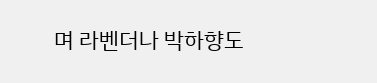며 라벤더나 박하향도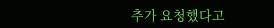추가 요청했다고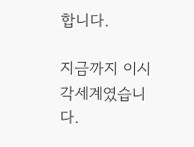합니다.

지금까지 이시각세계였습니다.